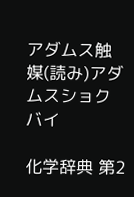アダムス触媒(読み)アダムスショクバイ

化学辞典 第2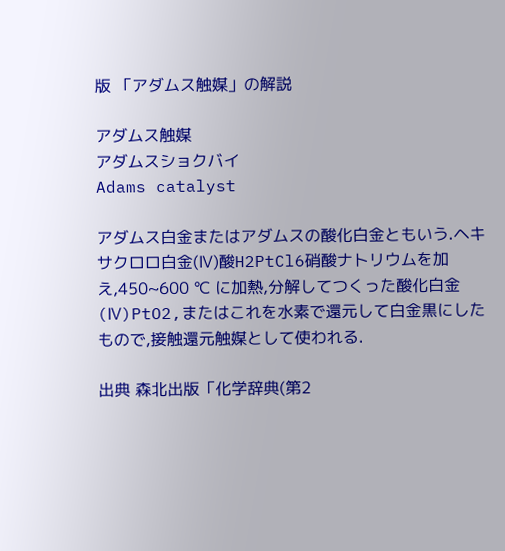版 「アダムス触媒」の解説

アダムス触媒
アダムスショクバイ
Adams catalyst

アダムス白金またはアダムスの酸化白金ともいう.ヘキサクロロ白金(Ⅳ)酸H2PtCl6硝酸ナトリウムを加え,450~600 ℃ に加熱,分解してつくった酸化白金(Ⅳ)PtO2,またはこれを水素で還元して白金黒にしたもので,接触還元触媒として使われる.

出典 森北出版「化学辞典(第2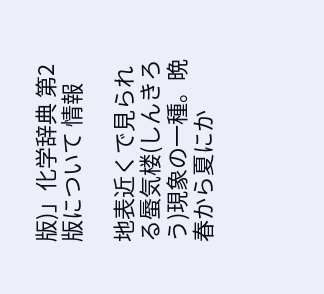版)」化学辞典 第2版について 情報

地表近くで見られる蜃気楼(しんきろう)現象の一種。晩春から夏にか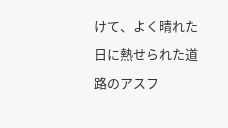けて、よく晴れた日に熱せられた道路のアスフ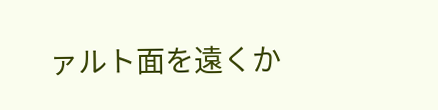ァルト面を遠くか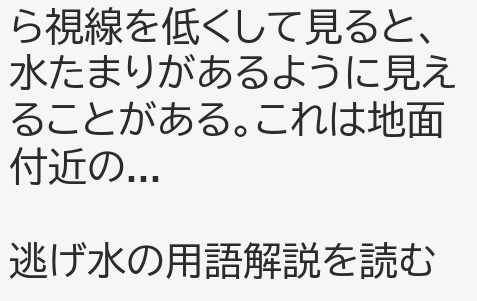ら視線を低くして見ると、水たまりがあるように見えることがある。これは地面付近の...

逃げ水の用語解説を読む